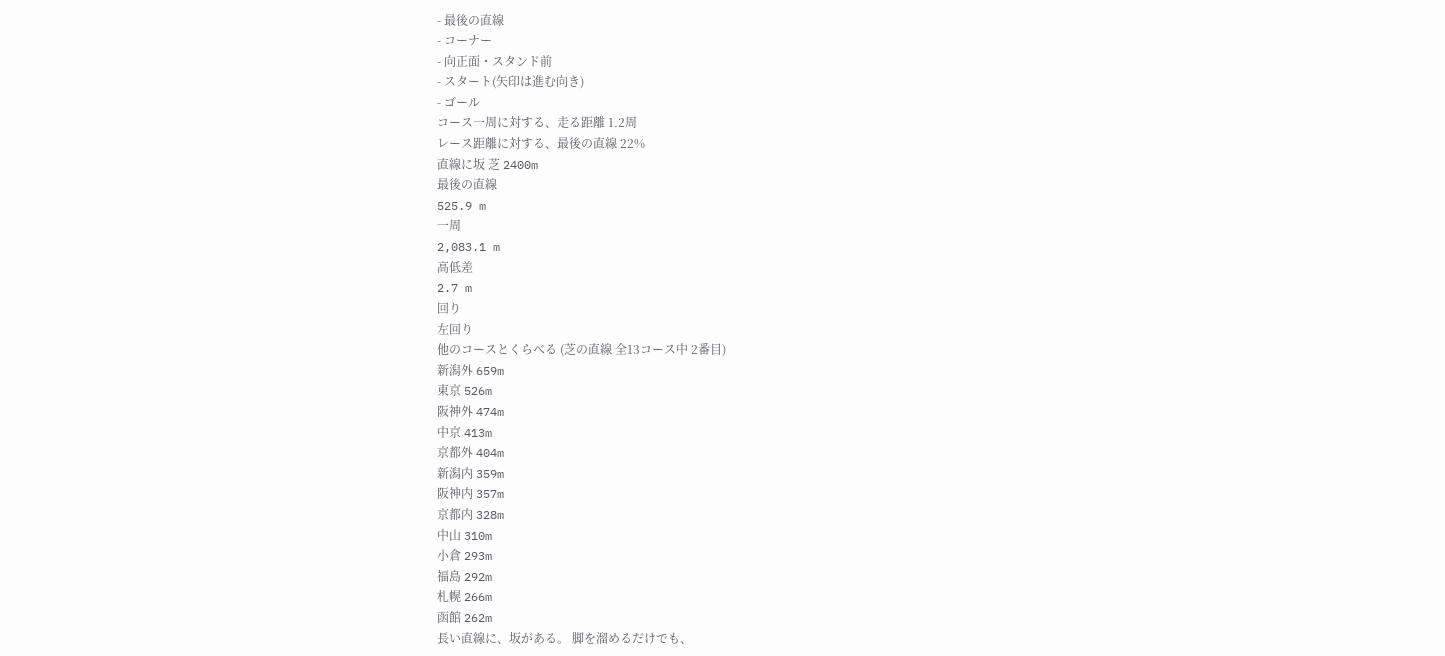- 最後の直線
- コーナー
- 向正面・スタンド前
- スタート(矢印は進む向き)
- ゴール
コース一周に対する、走る距離 1.2周
レース距離に対する、最後の直線 22%
直線に坂 芝 2400m
最後の直線
525.9 m
一周
2,083.1 m
高低差
2.7 m
回り
左回り
他のコースとくらべる (芝の直線 全13コース中 2番目)
新潟外 659m
東京 526m
阪神外 474m
中京 413m
京都外 404m
新潟内 359m
阪神内 357m
京都内 328m
中山 310m
小倉 293m
福島 292m
札幌 266m
函館 262m
長い直線に、坂がある。 脚を溜めるだけでも、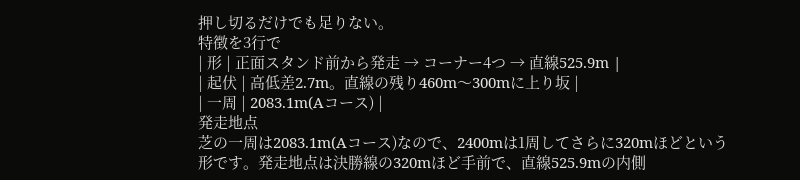押し切るだけでも足りない。
特徴を3行で
| 形 | 正面スタンド前から発走 → コーナー4つ → 直線525.9m |
| 起伏 | 高低差2.7m。直線の残り460m〜300mに上り坂 |
| 一周 | 2083.1m(Aコース) |
発走地点
芝の一周は2083.1m(Aコース)なので、2400mは1周してさらに320mほどという形です。発走地点は決勝線の320mほど手前で、直線525.9mの内側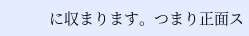に収まります。つまり正面ス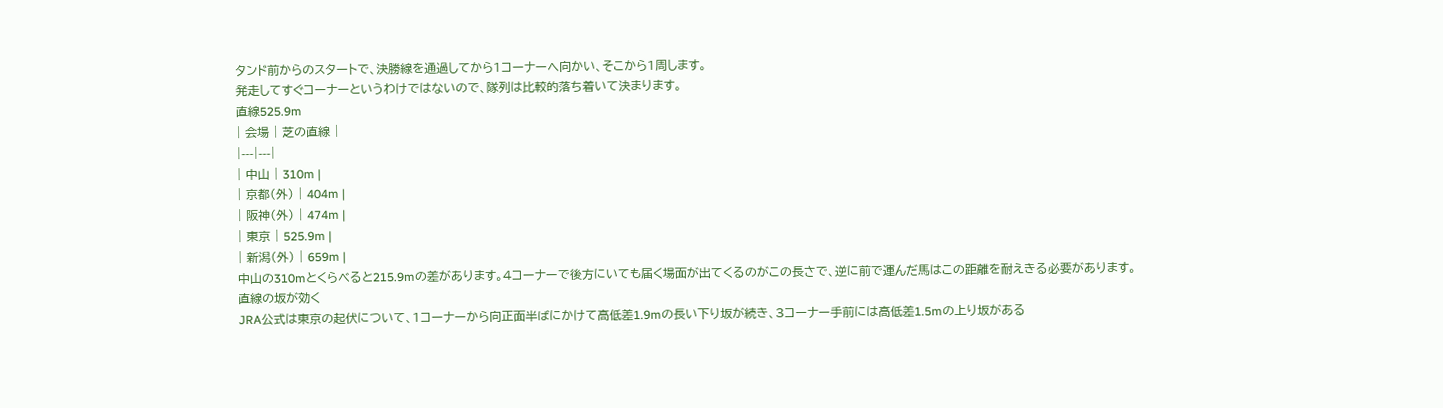タンド前からのスタートで、決勝線を通過してから1コーナーへ向かい、そこから1周します。
発走してすぐコーナーというわけではないので、隊列は比較的落ち着いて決まります。
直線525.9m
| 会場 | 芝の直線 |
|---|---|
| 中山 | 310m |
| 京都(外) | 404m |
| 阪神(外) | 474m |
| 東京 | 525.9m |
| 新潟(外) | 659m |
中山の310mとくらべると215.9mの差があります。4コーナーで後方にいても届く場面が出てくるのがこの長さで、逆に前で運んだ馬はこの距離を耐えきる必要があります。
直線の坂が効く
JRA公式は東京の起伏について、1コーナーから向正面半ばにかけて高低差1.9mの長い下り坂が続き、3コーナー手前には高低差1.5mの上り坂がある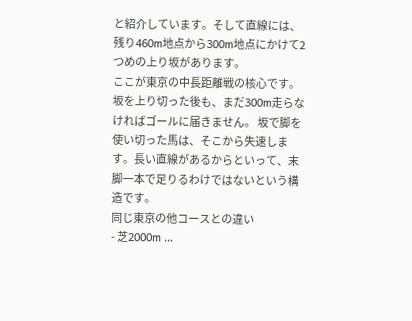と紹介しています。そして直線には、残り460m地点から300m地点にかけて2つめの上り坂があります。
ここが東京の中長距離戦の核心です。坂を上り切った後も、まだ300m走らなければゴールに届きません。 坂で脚を使い切った馬は、そこから失速します。長い直線があるからといって、末脚一本で足りるわけではないという構造です。
同じ東京の他コースとの違い
- 芝2000m …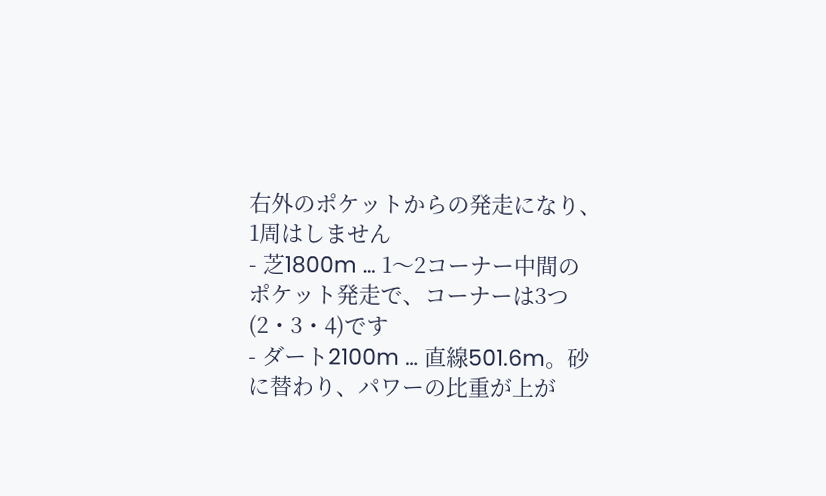右外のポケットからの発走になり、1周はしません
- 芝1800m … 1〜2コーナー中間のポケット発走で、コーナーは3つ(2・3・4)です
- ダート2100m … 直線501.6m。砂に替わり、パワーの比重が上が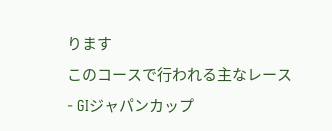ります
このコースで行われる主なレース
- GⅠジャパンカップ